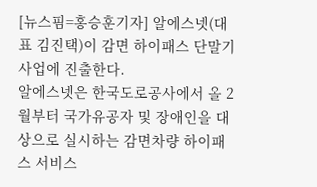[뉴스핌=홍승훈기자] 알에스넷(대표 김진택)이 감면 하이패스 단말기 사업에 진출한다.
알에스넷은 한국도로공사에서 올 2월부터 국가유공자 및 장애인을 대상으로 실시하는 감면차량 하이패스 서비스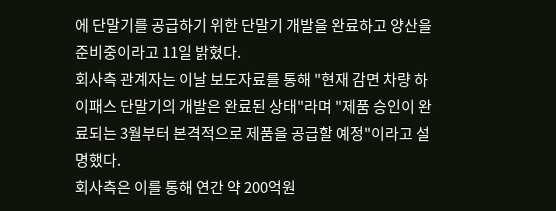에 단말기를 공급하기 위한 단말기 개발을 완료하고 양산을 준비중이라고 11일 밝혔다.
회사측 관계자는 이날 보도자료를 통해 "현재 감면 차량 하이패스 단말기의 개발은 완료된 상태"라며 "제품 승인이 완료되는 3월부터 본격적으로 제품을 공급할 예정"이라고 설명했다.
회사측은 이를 통해 연간 약 200억원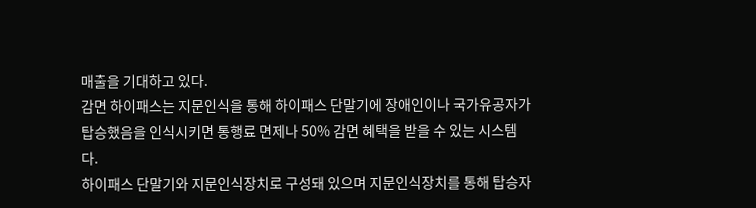매출을 기대하고 있다.
감면 하이패스는 지문인식을 통해 하이패스 단말기에 장애인이나 국가유공자가 탑승했음을 인식시키면 통행료 면제나 50% 감면 혜택을 받을 수 있는 시스템다.
하이패스 단말기와 지문인식장치로 구성돼 있으며 지문인식장치를 통해 탑승자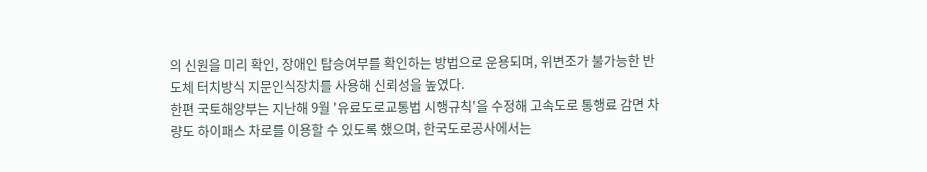의 신원을 미리 확인, 장애인 탑승여부를 확인하는 방법으로 운용되며, 위변조가 불가능한 반도체 터치방식 지문인식장치를 사용해 신뢰성을 높였다.
한편 국토해양부는 지난해 9월 '유료도로교통법 시행규칙'을 수정해 고속도로 통행료 감면 차량도 하이패스 차로를 이용할 수 있도록 했으며, 한국도로공사에서는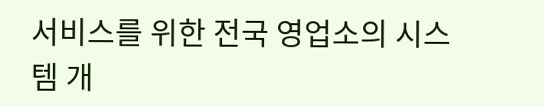서비스를 위한 전국 영업소의 시스템 개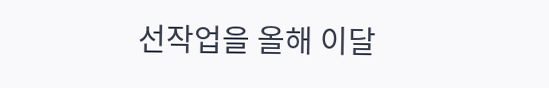선작업을 올해 이달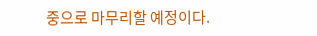중으로 마무리할 예정이다.